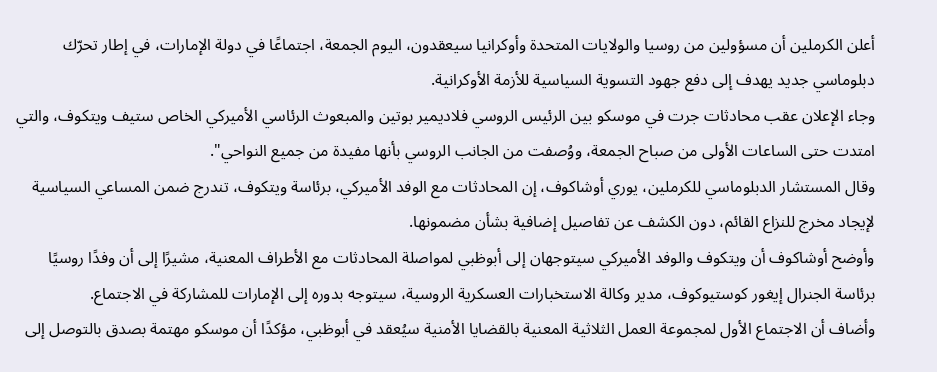أعلن الكرملين أن مسؤولين من روسيا والولايات المتحدة وأوكرانيا سيعقدون، اليوم الجمعة، اجتماعًا في دولة الإمارات، في إطار تحرّك دبلوماسي جديد يهدف إلى دفع جهود التسوية السياسية للأزمة الأوكرانية.
وجاء الإعلان عقب محادثات جرت في موسكو بين الرئيس الروسي فلاديمير بوتين والمبعوث الرئاسي الأميركي الخاص ستيف ويتكوف، والتي امتدت حتى الساعات الأولى من صباح الجمعة، ووُصفت من الجانب الروسي بأنها مفيدة من جميع النواحي".
وقال المستشار الدبلوماسي للكرملين، يوري أوشاكوف، إن المحادثات مع الوفد الأميركي، برئاسة ويتكوف، تندرج ضمن المساعي السياسية لإيجاد مخرج للنزاع القائم، دون الكشف عن تفاصيل إضافية بشأن مضمونها.
وأوضح أوشاكوف أن ويتكوف والوفد الأميركي سيتوجهان إلى أبوظبي لمواصلة المحادثات مع الأطراف المعنية، مشيرًا إلى أن وفدًا روسيًا برئاسة الجنرال إيغور كوستيوكوف، مدير وكالة الاستخبارات العسكرية الروسية، سيتوجه بدوره إلى الإمارات للمشاركة في الاجتماع.
وأضاف أن الاجتماع الأول لمجموعة العمل الثلاثية المعنية بالقضايا الأمنية سيُعقد في أبوظبي، مؤكدًا أن موسكو مهتمة بصدق بالتوصل إلى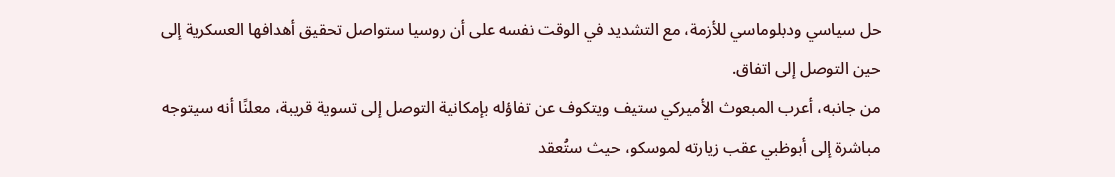حل سياسي ودبلوماسي للأزمة، مع التشديد في الوقت نفسه على أن روسيا ستواصل تحقيق أهدافها العسكرية إلى حين التوصل إلى اتفاق.
من جانبه، أعرب المبعوث الأميركي ستيف ويتكوف عن تفاؤله بإمكانية التوصل إلى تسوية قريبة، معلنًا أنه سيتوجه مباشرة إلى أبوظبي عقب زيارته لموسكو، حيث ستُعقد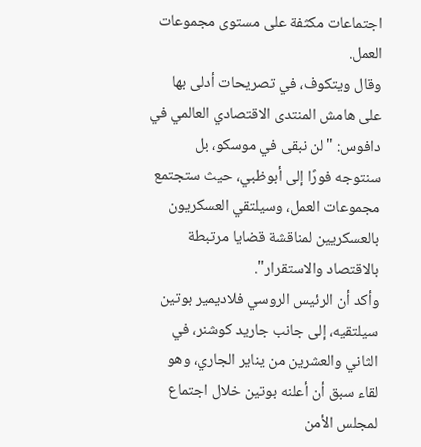اجتماعات مكثفة على مستوى مجموعات العمل.
وقال ويتكوف، في تصريحات أدلى بها على هامش المنتدى الاقتصادي العالمي في دافوس: "لن نبقى في موسكو، بل سنتوجه فورًا إلى أبوظبي، حيث ستجتمع مجموعات العمل، وسيلتقي العسكريون بالعسكريين لمناقشة قضايا مرتبطة بالاقتصاد والاستقرار".
وأكد أن الرئيس الروسي فلاديمير بوتين سيلتقيه، إلى جانب جاريد كوشنر، في الثاني والعشرين من يناير الجاري، وهو لقاء سبق أن أعلنه بوتين خلال اجتماع لمجلس الأمن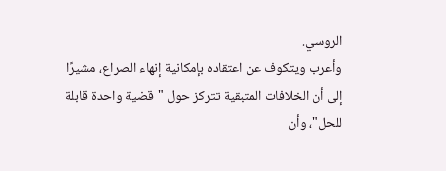الروسي.
وأعرب ويتكوف عن اعتقاده بإمكانية إنهاء الصراع، مشيرًا إلى أن الخلافات المتبقية تتركز حول "قضية واحدة قابلة للحل"، وأن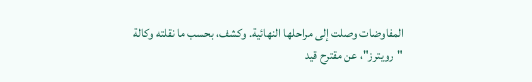المفاوضات وصلت إلى مراحلها النهائية. وكشف، بحسب ما نقلته وكالة "رويترز"، عن مقترح قيد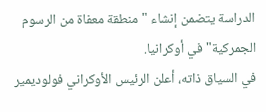الدراسة يتضمن إنشاء "منطقة معفاة من الرسوم الجمركية" في أوكرانيا.
في السياق ذاته، أعلن الرئيس الأوكراني فولوديمير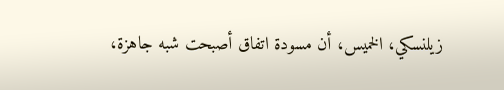زيلنسكي، الخميس، أن مسودة اتفاق أصبحت شبه جاهزة،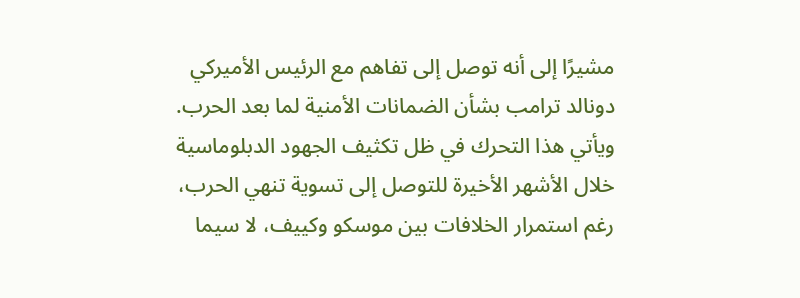مشيرًا إلى أنه توصل إلى تفاهم مع الرئيس الأميركي دونالد ترامب بشأن الضمانات الأمنية لما بعد الحرب.
ويأتي هذا التحرك في ظل تكثيف الجهود الدبلوماسية خلال الأشهر الأخيرة للتوصل إلى تسوية تنهي الحرب، رغم استمرار الخلافات بين موسكو وكييف، لا سيما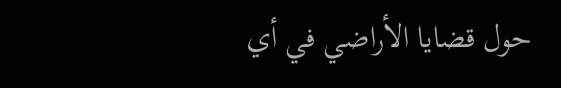حول قضايا الأراضي في أي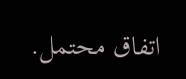اتفاق محتمل.